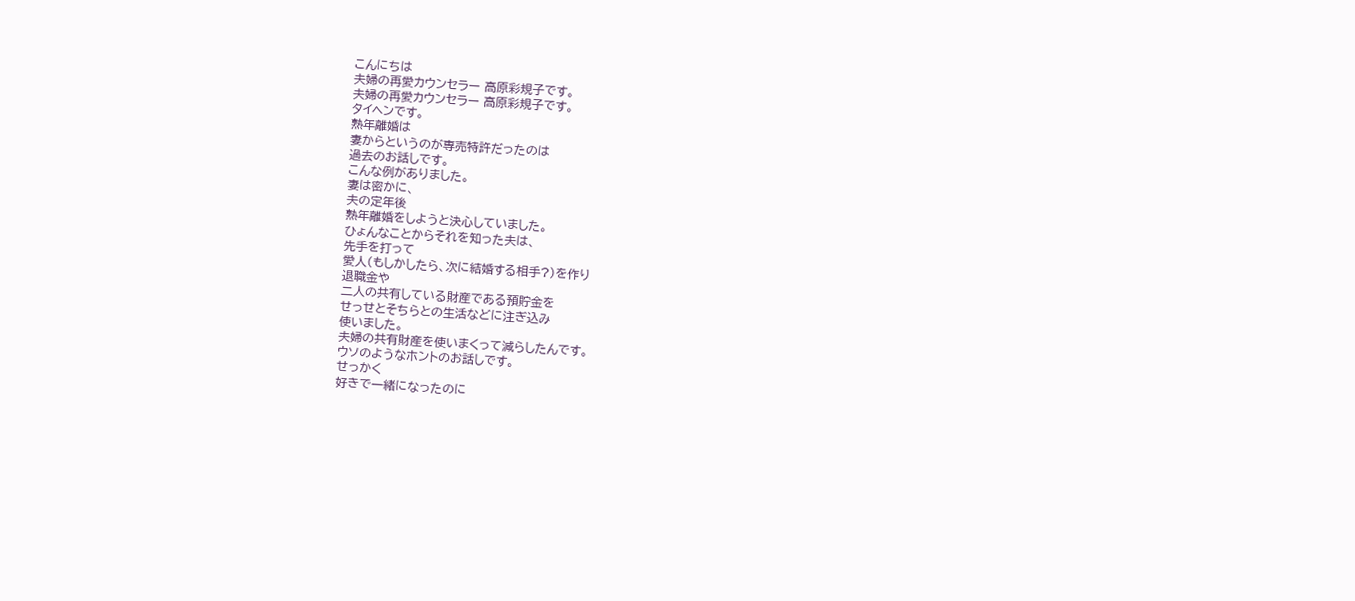こんにちは
夫婦の再愛カウンセラー 高原彩規子です。
夫婦の再愛カウンセラー 高原彩規子です。
タイヘンです。
熟年離婚は
妻からというのが専売特許だったのは
過去のお話しです。
こんな例がありました。
妻は密かに、
夫の定年後
熟年離婚をしようと決心していました。
ひょんなことからそれを知った夫は、
先手を打って
愛人(もしかしたら、次に結婚する相手?)を作り
退職金や
二人の共有している財産である預貯金を
せっせとそちらとの生活などに注ぎ込み
使いました。
夫婦の共有財産を使いまくって減らしたんです。
ウソのようなホントのお話しです。
せっかく
好きで一緒になったのに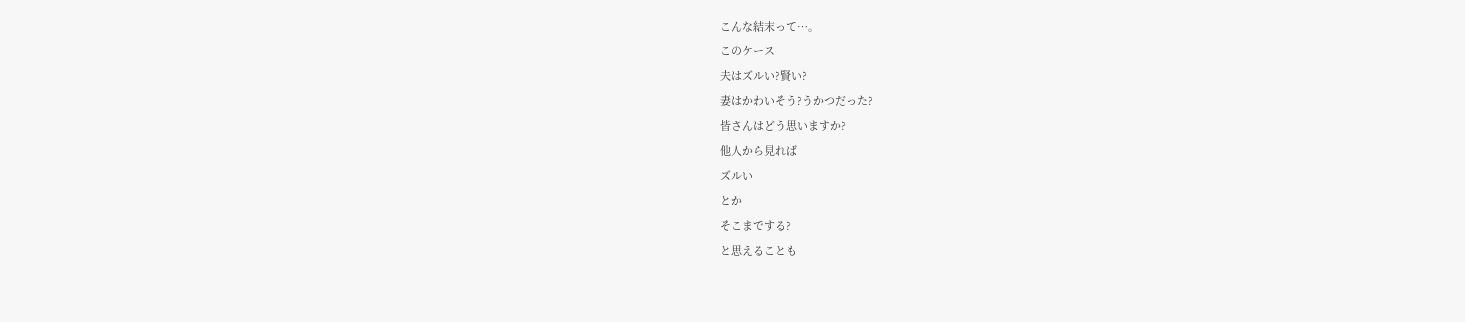こんな結末って…。
このケース
夫はズルい?賢い?
妻はかわいそう?うかつだった?
皆さんはどう思いますか?
他人から見れば
ズルい
とか
そこまでする?
と思えることも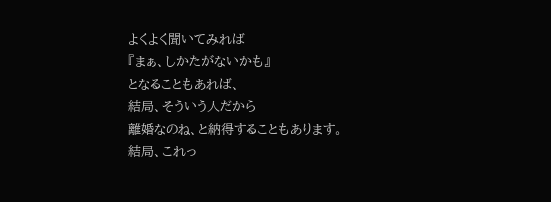よくよく聞いてみれば
『まぁ、しかたがないかも』
となることもあれば、
結局、そういう人だから
離婚なのね、と納得することもあります。
結局、これっ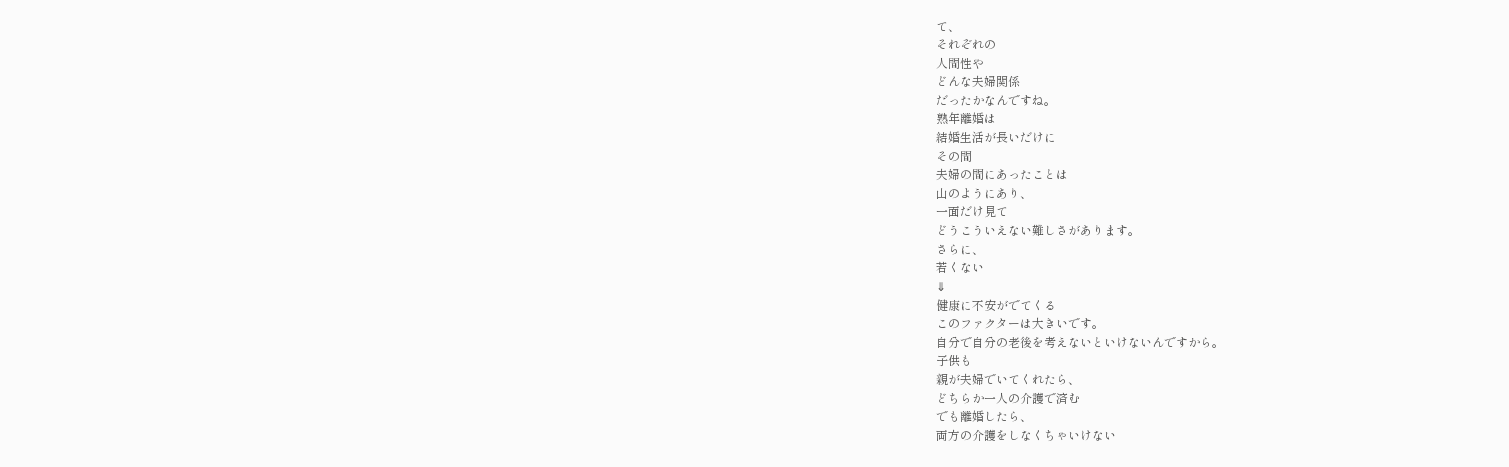て、
それぞれの
人間性や
どんな夫婦関係
だったかなんですね。
熟年離婚は
結婚生活が長いだけに
その間
夫婦の間にあったことは
山のようにあり、
一面だけ見て
どうこういえない難しさがあります。
さらに、
若くない
⇓
健康に不安がでてくる
このファクターは大きいです。
自分で自分の老後を考えないといけないんですから。
子供も
親が夫婦でいてくれたら、
どちらか一人の介護で済む
でも離婚したら、
両方の介護をしなくちゃいけない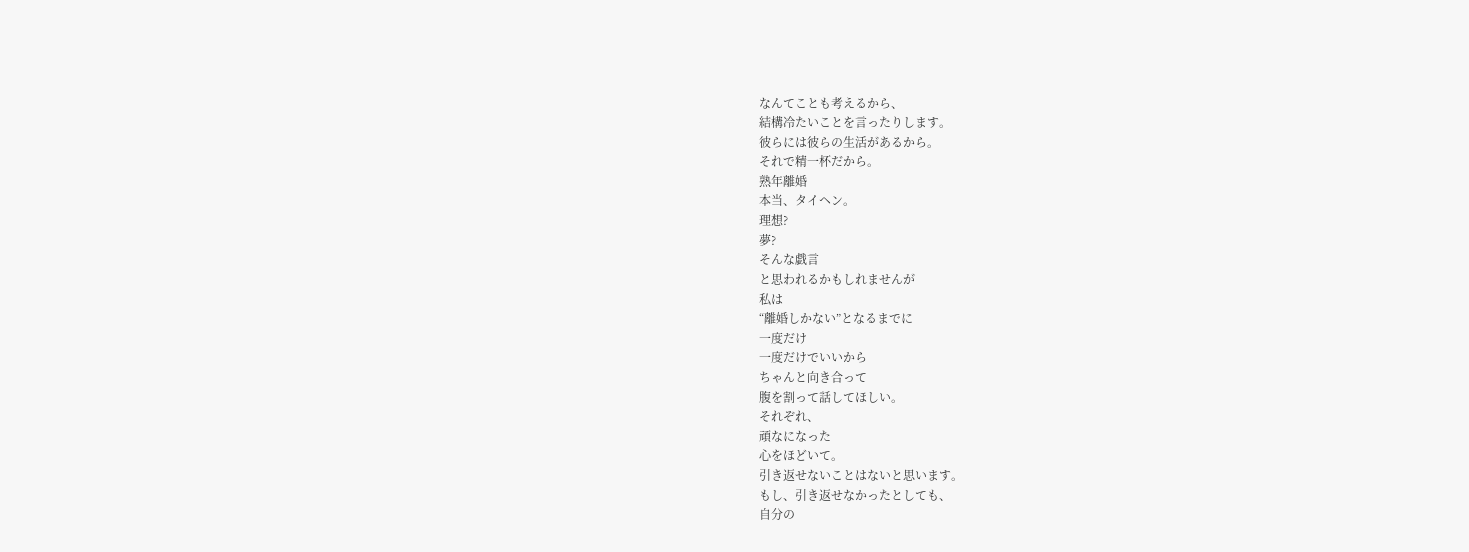なんてことも考えるから、
結構冷たいことを言ったりします。
彼らには彼らの生活があるから。
それで精一杯だから。
熟年離婚
本当、タイヘン。
理想?
夢?
そんな戯言
と思われるかもしれませんが
私は
“離婚しかない”となるまでに
一度だけ
一度だけでいいから
ちゃんと向き合って
腹を割って話してほしい。
それぞれ、
頑なになった
心をほどいて。
引き返せないことはないと思います。
もし、引き返せなかったとしても、
自分の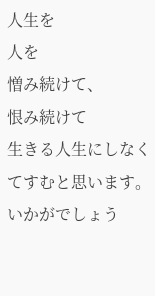人生を
人を
憎み続けて、
恨み続けて
生きる人生にしなくてすむと思います。
いかがでしょう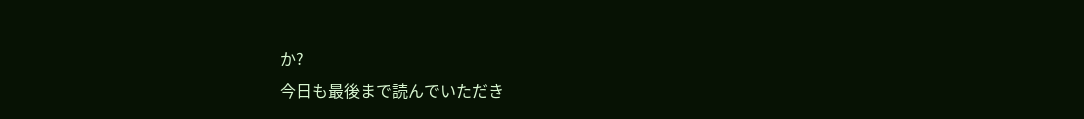か?
今日も最後まで読んでいただき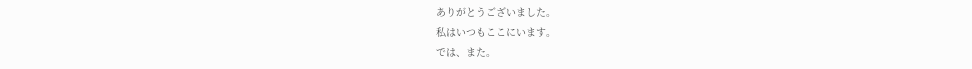ありがとうございました。
私はいつもここにいます。
では、また。